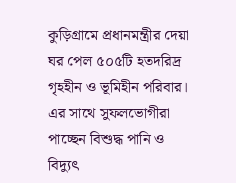কুড়িগ্রামে প্রধানমন্ত্রীর দেয়া ঘর পেল ৫০৫টি হতদরিদ্র গৃহহীন ও ভূমিহীন পরিবার। এর সাথে সুফলভোগীরা পাচ্ছেন বিশুদ্ধ পানি ও বিদ্যুৎ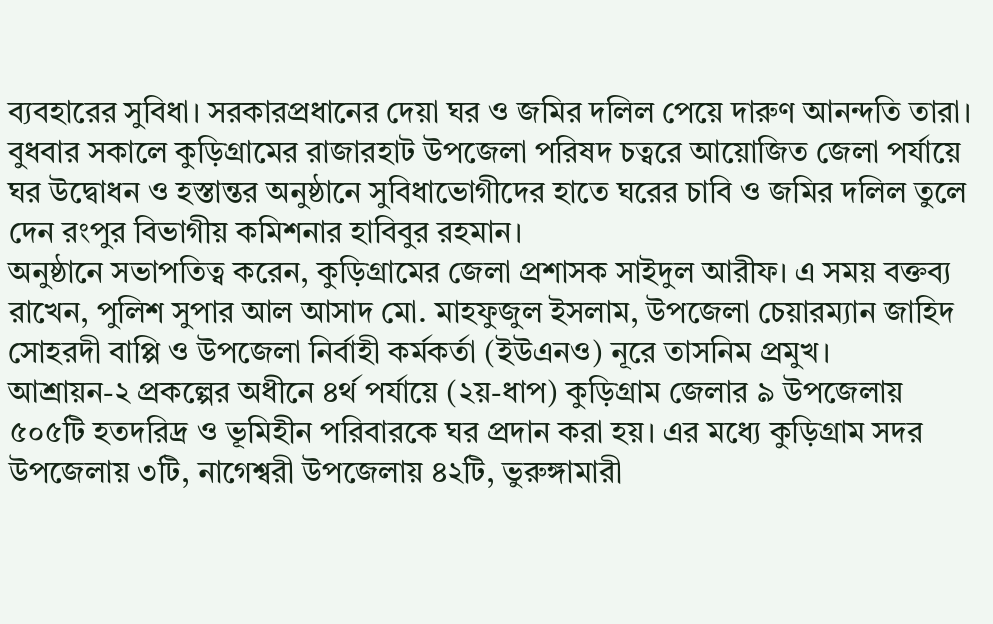ব্যবহারের সুবিধা। সরকারপ্রধানের দেয়া ঘর ও জমির দলিল পেয়ে দারুণ আনন্দতি তারা।
বুধবার সকালে কুড়িগ্রামের রাজারহাট উপজেলা পরিষদ চত্বরে আয়োজিত জেলা পর্যায়ে ঘর উদ্বোধন ও হস্তান্তর অনুষ্ঠানে সুবিধাভোগীদের হাতে ঘরের চাবি ও জমির দলিল তুলে দেন রংপুর বিভাগীয় কমিশনার হাবিবুর রহমান।
অনুষ্ঠানে সভাপতিত্ব করেন, কুড়িগ্রামের জেলা প্রশাসক সাইদুল আরীফ। এ সময় বক্তব্য রাখেন, পুলিশ সুপার আল আসাদ মো. মাহফুজুল ইসলাম, উপজেলা চেয়ারম্যান জাহিদ সোহরদী বাপ্পি ও উপজেলা নির্বাহী কর্মকর্তা (ইউএনও) নূরে তাসনিম প্রমুখ।
আশ্রায়ন-২ প্রকল্পের অধীনে ৪র্থ পর্যায়ে (২য়-ধাপ) কুড়িগ্রাম জেলার ৯ উপজেলায় ৫০৫টি হতদরিদ্র ও ভূমিহীন পরিবারকে ঘর প্রদান করা হয়। এর মধ্যে কুড়িগ্রাম সদর উপজেলায় ৩টি, নাগেশ্বরী উপজেলায় ৪২টি, ভুরুঙ্গামারী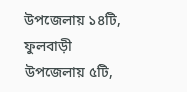উপজেলায় ১৪টি, ফুলবাড়ী উপজেলায় ৫টি,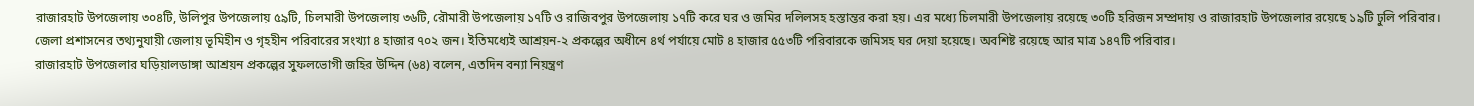রাজারহাট উপজেলায় ৩০৪টি, উলিপুর উপজেলায় ৫৯টি, চিলমারী উপজেলায় ৩৬টি, রৌমারী উপজেলায় ১৭টি ও রাজিবপুর উপজেলায় ১৭টি করে ঘর ও জমির দলিলসহ হস্তান্তর করা হয়। এর মধ্যে চিলমারী উপজেলায় রয়েছে ৩০টি হরিজন সম্প্রদায় ও রাজারহাট উপজেলার রয়েছে ১৯টি ঢুলি পরিবার।
জেলা প্রশাসনের তথ্যনুযায়ী জেলায় ভূমিহীন ও গৃহহীন পরিবারের সংখ্যা ৪ হাজার ৭০২ জন। ইতিমধ্যেই আশ্রয়ন-২ প্রকল্পের অধীনে ৪র্থ পর্যায়ে মোট ৪ হাজার ৫৫৩টি পরিবারকে জমিসহ ঘর দেয়া হয়েছে। অবশিষ্ট রয়েছে আর মাত্র ১৪৭টি পরিবার।
রাজারহাট উপজেলার ঘড়িয়ালডাঙ্গা আশ্রয়ন প্রকল্পের সুফলভোগী জহির উদ্দিন (৬৪) বলেন, এতদিন বন্যা নিয়ন্ত্রণ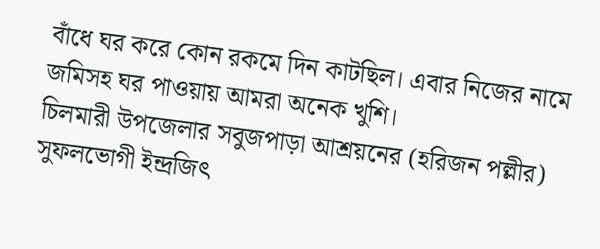বাঁধে ঘর করে কোন রকমে দিন কাটছিল। এবার নিজের নামে জমিসহ ঘর পাওয়ায় আমরা অনেক খুশি।
চিলমারী উপজেলার সবুজপাড়া আশ্রয়নের (হরিজন পল্লীর) সুফলভোগী ইন্দ্রজিৎ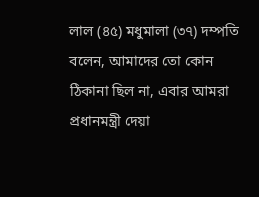লাল (৪৫) মধুমালা (৩৭) দম্পতি বলেন, আমাদের তো কোন ঠিকানা ছিল না, এবার আমরা প্রধানমন্ত্রী দেয়া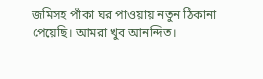জমিসহ পাঁকা ঘর পাওয়ায় নতুন ঠিকানা পেয়েছি। আমরা খুব আনন্দিত।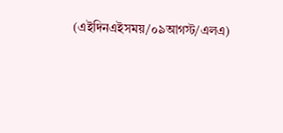(এইদিনএইসময়/০৯আগস্ট/এলএ)